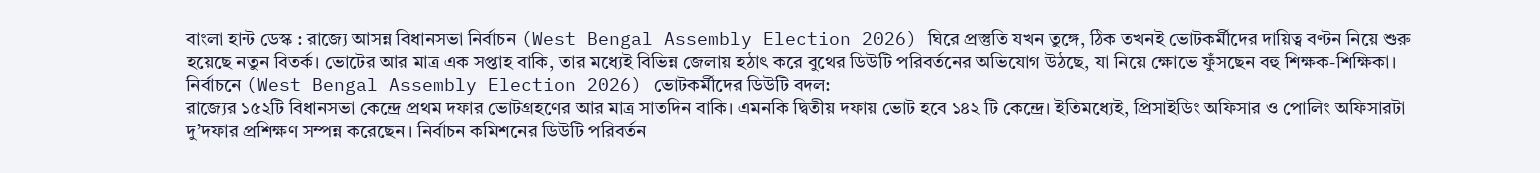বাংলা হান্ট ডেস্ক : রাজ্যে আসন্ন বিধানসভা নির্বাচন (West Bengal Assembly Election 2026) ঘিরে প্রস্তুতি যখন তুঙ্গে, ঠিক তখনই ভোটকর্মীদের দায়িত্ব বণ্টন নিয়ে শুরু হয়েছে নতুন বিতর্ক। ভোটের আর মাত্র এক সপ্তাহ বাকি, তার মধ্যেই বিভিন্ন জেলায় হঠাৎ করে বুথের ডিউটি পরিবর্তনের অভিযোগ উঠছে, যা নিয়ে ক্ষোভে ফুঁসছেন বহু শিক্ষক-শিক্ষিকা।
নির্বাচনে (West Bengal Assembly Election 2026) ভোটকর্মীদের ডিউটি বদল:
রাজ্যের ১৫২টি বিধানসভা কেন্দ্রে প্রথম দফার ভোটগ্রহণের আর মাত্র সাতদিন বাকি। এমনকি দ্বিতীয় দফায় ভোট হবে ১৪২ টি কেন্দ্রে। ইতিমধ্যেই, প্রিসাইডিং অফিসার ও পোলিং অফিসারটা দু’দফার প্রশিক্ষণ সম্পন্ন করেছেন। নির্বাচন কমিশনের ডিউটি পরিবর্তন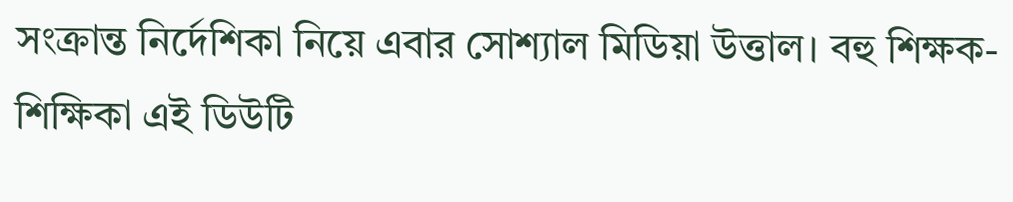সংক্রান্ত নির্দেশিকা নিয়ে এবার সোশ্যাল মিডিয়া উত্তাল। বহু শিক্ষক-শিক্ষিকা এই ডিউটি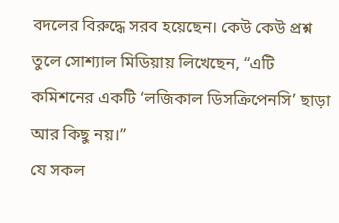বদলের বিরুদ্ধে সরব হয়েছেন। কেউ কেউ প্রশ্ন তুলে সোশ্যাল মিডিয়ায় লিখেছেন, “এটি কমিশনের একটি ‘লজিকাল ডিসক্রিপেনসি’ ছাড়া আর কিছু নয়।”
যে সকল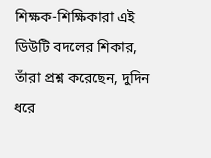শিক্ষক-শিক্ষিকারা এই ডিউটি বদলের শিকার, তাঁরা প্রশ্ন করেছেন, দুদিন ধরে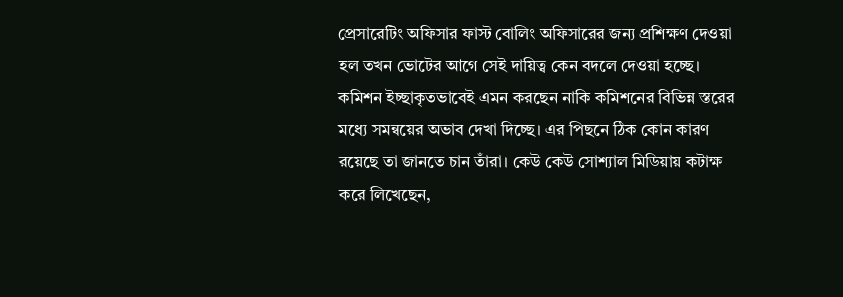প্রেসারেটিং অফিসার ফাস্ট বোলিং অফিসারের জন্য প্রশিক্ষণ দেওয়া হল তখন ভোটের আগে সেই দায়িত্ব কেন বদলে দেওয়া হচ্ছে। কমিশন ইচ্ছাকৃতভাবেই এমন করছেন নাকি কমিশনের বিভিন্ন স্তরের মধ্যে সমন্বয়ের অভাব দেখা দিচ্ছে। এর পিছনে ঠিক কোন কারণ রয়েছে তা জানতে চান তাঁরা। কেউ কেউ সোশ্যাল মিডিয়ায় কটাক্ষ করে লিখেছেন,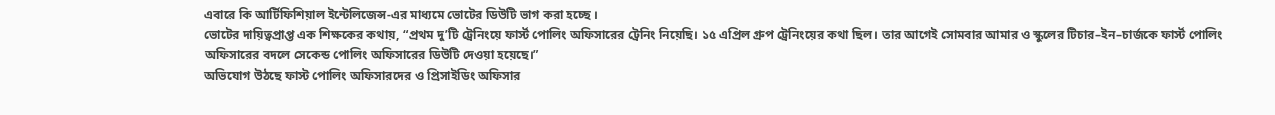এবারে কি আর্টিফিশিয়াল ইন্টেলিজেন্স-এর মাধ্যমে ভোটের ডিউটি ভাগ করা হচ্ছে ।
ভোটের দায়িত্বপ্রাপ্ত এক শিক্ষকের কথায়, “প্রথম দু’টি ট্রেনিংয়ে ফার্স্ট পোলিং অফিসারের ট্রেনিং নিয়েছি। ১৫ এপ্রিল গ্রুপ ট্রেনিংয়ের কথা ছিল। তার আগেই সোমবার আমার ও স্কুলের টিচার–ইন–চার্জকে ফার্স্ট পোলিং অফিসারের বদলে সেকেন্ড পোলিং অফিসারের ডিউটি দেওয়া হয়েছে।”
অভিযোগ উঠছে ফাস্ট পোলিং অফিসারদের ও প্রিসাইডিং অফিসার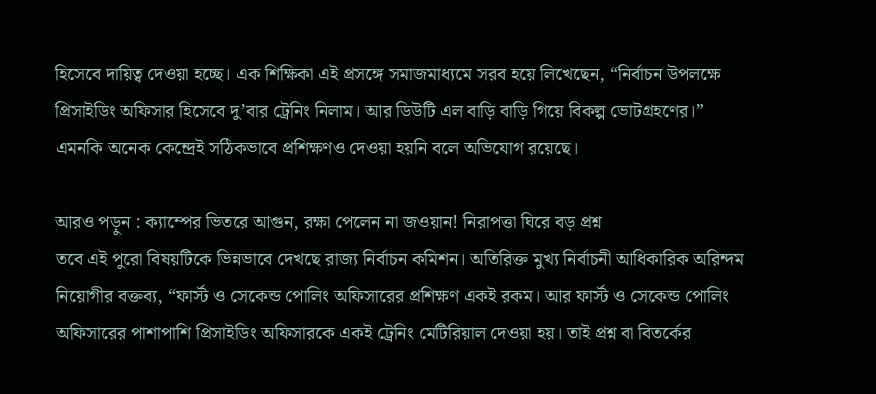হিসেবে দায়িত্ব দেওয়া হচ্ছে। এক শিক্ষিকা এই প্রসঙ্গে সমাজমাধ্যমে সরব হয়ে লিখেছেন, “নির্বাচন উপলক্ষে প্রিসাইডিং অফিসার হিসেবে দু’বার ট্রেনিং নিলাম। আর ডিউটি এল বাড়ি বাড়ি গিয়ে বিকল্প ভোটগ্রহণের।” এমনকি অনেক কেন্দ্রেই সঠিকভাবে প্রশিক্ষণও দেওয়া হয়নি বলে অভিযোগ রয়েছে।

আরও পড়ুন : ক্যাম্পের ভিতরে আগুন, রক্ষা পেলেন না জওয়ান! নিরাপত্তা ঘিরে বড় প্রশ্ন
তবে এই পুরো বিষয়টিকে ভিন্নভাবে দেখছে রাজ্য নির্বাচন কমিশন। অতিরিক্ত মুখ্য নির্বাচনী আধিকারিক অরিন্দম নিয়োগীর বক্তব্য, “ফার্স্ট ও সেকেন্ড পোলিং অফিসারের প্রশিক্ষণ একই রকম। আর ফার্স্ট ও সেকেন্ড পোলিং অফিসারের পাশাপাশি প্রিসাইডিং অফিসারকে একই ট্রেনিং মেটিরিয়াল দেওয়া হয়। তাই প্রশ্ন বা বিতর্কের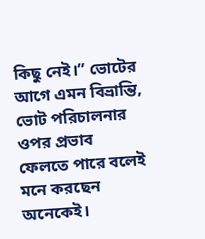কিছু নেই।” ভোটের আগে এমন বিভ্রান্তি, ভোট পরিচালনার ওপর প্রভাব ফেলতে পারে বলেই মনে করছেন অনেকেই।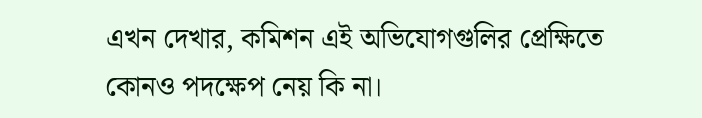এখন দেখার, কমিশন এই অভিযোগগুলির প্রেক্ষিতে কোনও পদক্ষেপ নেয় কি না।